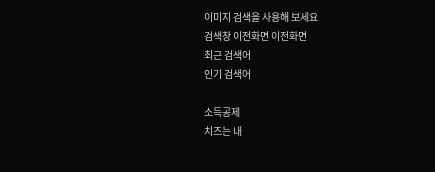이미지 검색을 사용해 보세요
검색창 이전화면 이전화면
최근 검색어
인기 검색어

소득공제
치즈는 내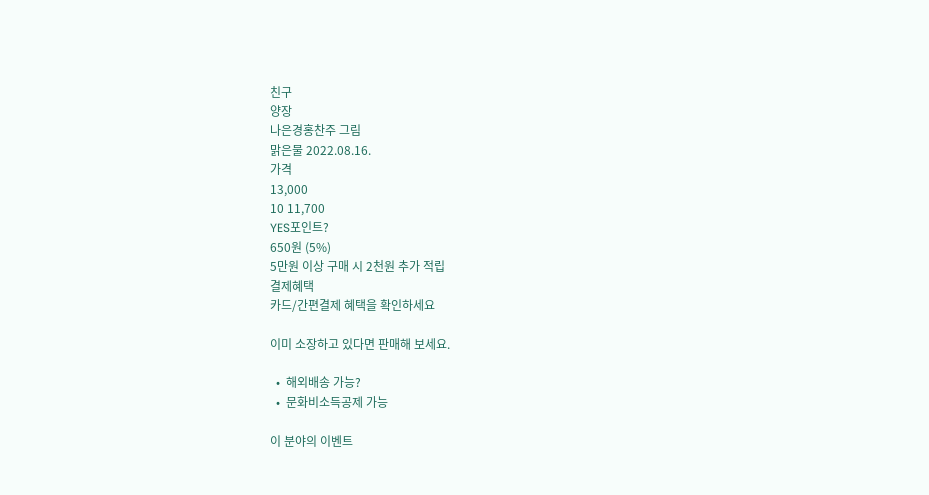친구
양장
나은경홍찬주 그림
맑은물 2022.08.16.
가격
13,000
10 11,700
YES포인트?
650원 (5%)
5만원 이상 구매 시 2천원 추가 적립
결제혜택
카드/간편결제 혜택을 확인하세요

이미 소장하고 있다면 판매해 보세요.

  •  해외배송 가능?
  •  문화비소득공제 가능

이 분야의 이벤트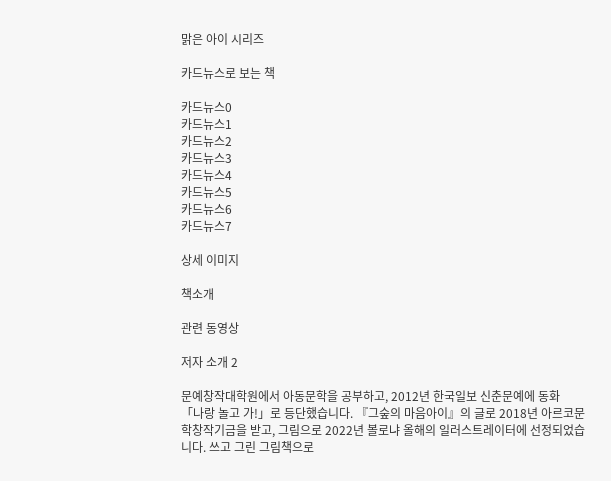맑은 아이 시리즈

카드뉴스로 보는 책

카드뉴스0
카드뉴스1
카드뉴스2
카드뉴스3
카드뉴스4
카드뉴스5
카드뉴스6
카드뉴스7

상세 이미지

책소개

관련 동영상

저자 소개 2

문예창작대학원에서 아동문학을 공부하고, 2012년 한국일보 신춘문예에 동화 「나랑 놀고 가!」로 등단했습니다. 『그숲의 마음아이』의 글로 2018년 아르코문학창작기금을 받고, 그림으로 2022년 볼로냐 올해의 일러스트레이터에 선정되었습니다. 쓰고 그린 그림책으로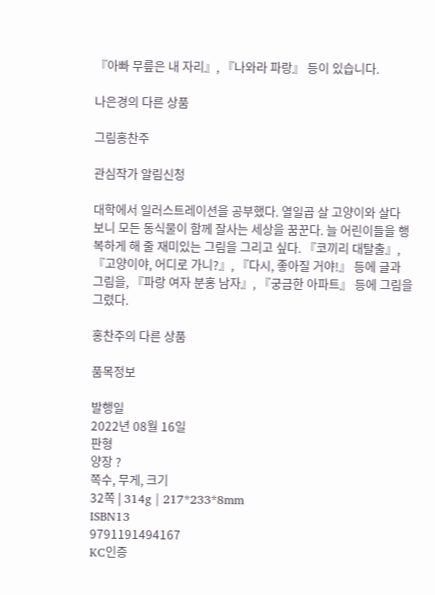『아빠 무릎은 내 자리』, 『나와라 파랑』 등이 있습니다.

나은경의 다른 상품

그림홍찬주

관심작가 알림신청

대학에서 일러스트레이션을 공부했다. 열일곱 살 고양이와 살다 보니 모든 동식물이 함께 잘사는 세상을 꿈꾼다. 늘 어린이들을 행복하게 해 줄 재미있는 그림을 그리고 싶다. 『코끼리 대탈출』, 『고양이야, 어디로 가니?』, 『다시, 좋아질 거야!』 등에 글과 그림을, 『파랑 여자 분홍 남자』, 『궁금한 아파트』 등에 그림을 그렸다.

홍찬주의 다른 상품

품목정보

발행일
2022년 08월 16일
판형
양장 ?
쪽수, 무게, 크기
32쪽 | 314g | 217*233*8mm
ISBN13
9791191494167
KC인증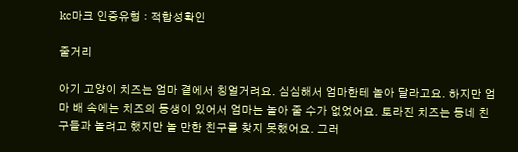kc마크 인증유형 : 적합성확인

줄거리

아기 고양이 치즈는 엄마 곁에서 칭얼거려요. 심심해서 엄마한테 놀아 달라고요. 하지만 엄마 배 속에는 치즈의 동생이 있어서 엄마는 놀아 줄 수가 없었어요. 토라진 치즈는 동네 친구들과 놀려고 했지만 놀 만한 친구를 찾지 못했어요. 그러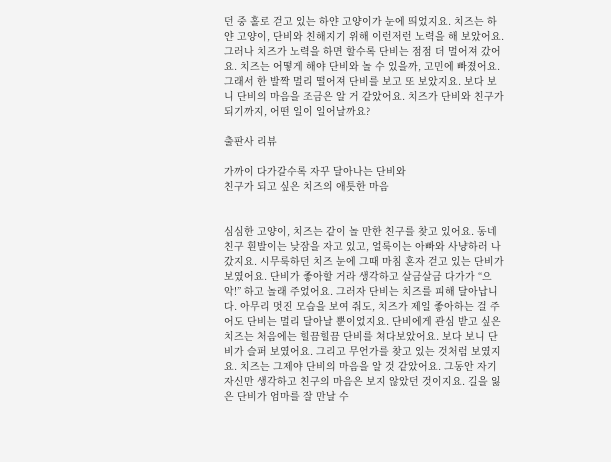던 중 홀로 걷고 있는 하얀 고양이가 눈에 띄었지요. 치즈는 하얀 고양이, 단비와 친해지기 위해 이런저런 노력을 해 보았어요. 그러나 치즈가 노력을 하면 할수록 단비는 점점 더 멀어져 갔어요. 치즈는 어떻게 해야 단비와 놀 수 있을까, 고민에 빠졌어요. 그래서 한 발짝 멀리 떨어져 단비를 보고 또 보았지요. 보다 보니 단비의 마음을 조금은 알 거 같았어요. 치즈가 단비와 친구가 되기까지, 어떤 일이 일어날까요?

출판사 리뷰

가까이 다가갈수록 자꾸 달아나는 단비와
친구가 되고 싶은 치즈의 애틋한 마음


심심한 고양이, 치즈는 같이 놀 만한 친구를 찾고 있어요. 동네 친구 흰발이는 낮잠을 자고 있고, 얼룩이는 아빠와 사냥하러 나갔지요. 시무룩하던 치즈 눈에 그때 마침 혼자 걷고 있는 단비가 보였어요. 단비가 좋아할 거라 생각하고 살금살금 다가가 “으악!” 하고 놀래 주었어요. 그러자 단비는 치즈를 피해 달아납니다. 아무리 멋진 모습을 보여 줘도, 치즈가 제일 좋아하는 걸 주어도 단비는 멀리 달아날 뿐이었지요. 단비에게 관심 받고 싶은 치즈는 처음에는 힐끔힐끔 단비를 쳐다보았어요. 보다 보니 단비가 슬퍼 보였어요. 그리고 무언가를 찾고 있는 것처럼 보였지요. 치즈는 그제야 단비의 마음을 알 것 같았어요. 그동안 자기 자신만 생각하고 친구의 마음은 보지 않았던 것이지요. 길을 잃은 단비가 엄마를 잘 만날 수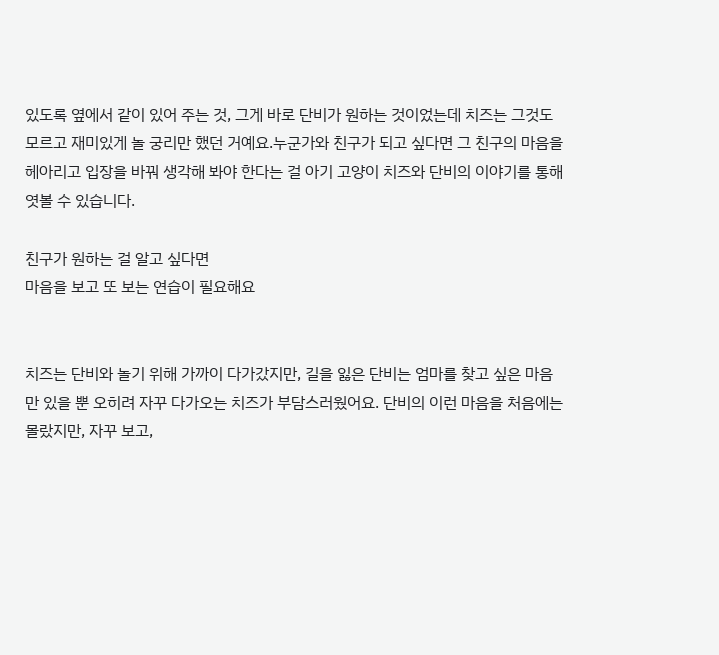있도록 옆에서 같이 있어 주는 것, 그게 바로 단비가 원하는 것이었는데 치즈는 그것도 모르고 재미있게 놀 궁리만 했던 거예요.누군가와 친구가 되고 싶다면 그 친구의 마음을 헤아리고 입장을 바꿔 생각해 봐야 한다는 걸 아기 고양이 치즈와 단비의 이야기를 통해 엿볼 수 있습니다.

친구가 원하는 걸 알고 싶다면
마음을 보고 또 보는 연습이 필요해요


치즈는 단비와 놀기 위해 가까이 다가갔지만, 길을 잃은 단비는 엄마를 찾고 싶은 마음만 있을 뿐 오히려 자꾸 다가오는 치즈가 부담스러웠어요. 단비의 이런 마음을 처음에는 몰랐지만, 자꾸 보고,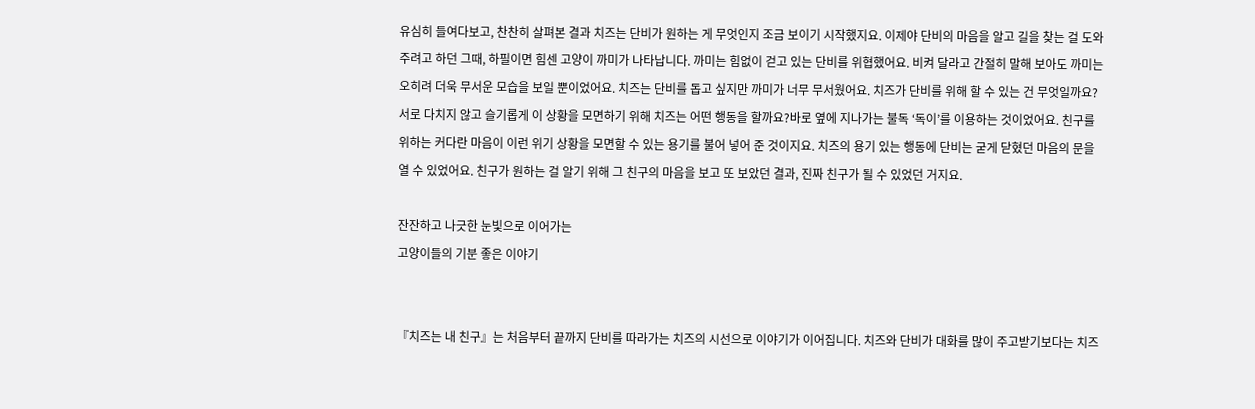유심히 들여다보고, 찬찬히 살펴본 결과 치즈는 단비가 원하는 게 무엇인지 조금 보이기 시작했지요. 이제야 단비의 마음을 알고 길을 찾는 걸 도와주려고 하던 그때, 하필이면 힘센 고양이 까미가 나타납니다. 까미는 힘없이 걷고 있는 단비를 위협했어요. 비켜 달라고 간절히 말해 보아도 까미는 오히려 더욱 무서운 모습을 보일 뿐이었어요. 치즈는 단비를 돕고 싶지만 까미가 너무 무서웠어요. 치즈가 단비를 위해 할 수 있는 건 무엇일까요? 서로 다치지 않고 슬기롭게 이 상황을 모면하기 위해 치즈는 어떤 행동을 할까요?바로 옆에 지나가는 불독 ‘독이’를 이용하는 것이었어요. 친구를 위하는 커다란 마음이 이런 위기 상황을 모면할 수 있는 용기를 불어 넣어 준 것이지요. 치즈의 용기 있는 행동에 단비는 굳게 닫혔던 마음의 문을 열 수 있었어요. 친구가 원하는 걸 알기 위해 그 친구의 마음을 보고 또 보았던 결과, 진짜 친구가 될 수 있었던 거지요.

잔잔하고 나긋한 눈빛으로 이어가는
고양이들의 기분 좋은 이야기


『치즈는 내 친구』는 처음부터 끝까지 단비를 따라가는 치즈의 시선으로 이야기가 이어집니다. 치즈와 단비가 대화를 많이 주고받기보다는 치즈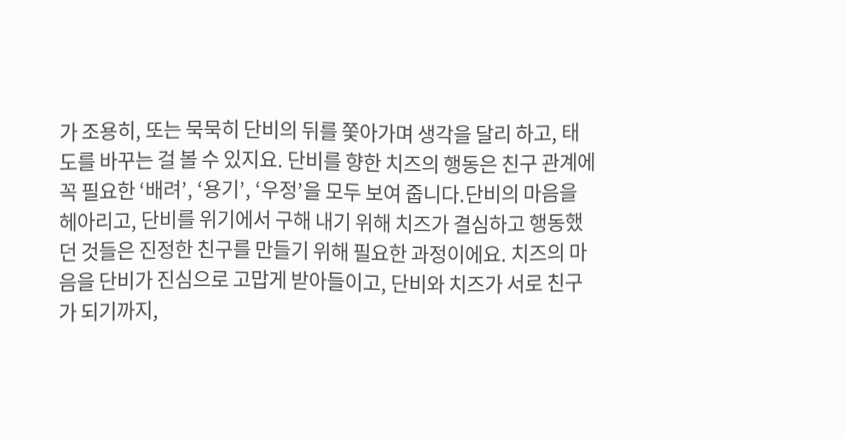가 조용히, 또는 묵묵히 단비의 뒤를 쫓아가며 생각을 달리 하고, 태도를 바꾸는 걸 볼 수 있지요. 단비를 향한 치즈의 행동은 친구 관계에 꼭 필요한 ‘배려’, ‘용기’, ‘우정’을 모두 보여 줍니다.단비의 마음을 헤아리고, 단비를 위기에서 구해 내기 위해 치즈가 결심하고 행동했던 것들은 진정한 친구를 만들기 위해 필요한 과정이에요. 치즈의 마음을 단비가 진심으로 고맙게 받아들이고, 단비와 치즈가 서로 친구가 되기까지,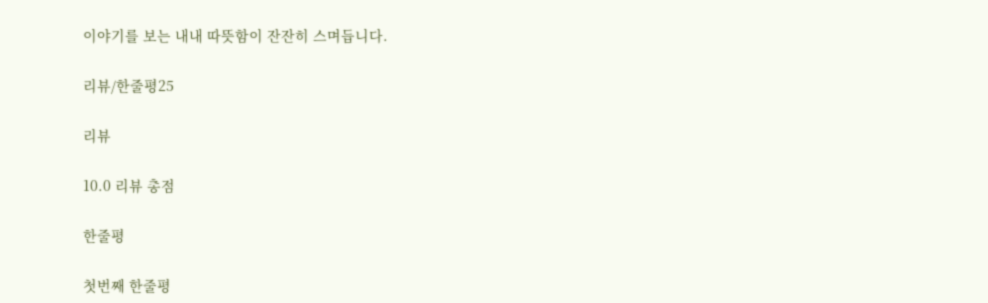이야기를 보는 내내 따뜻함이 잔잔히 스며듭니다.

리뷰/한줄평25

리뷰

10.0 리뷰 총점

한줄평

첫번째 한줄평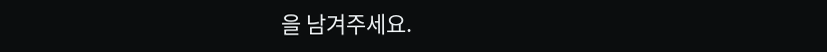을 남겨주세요.